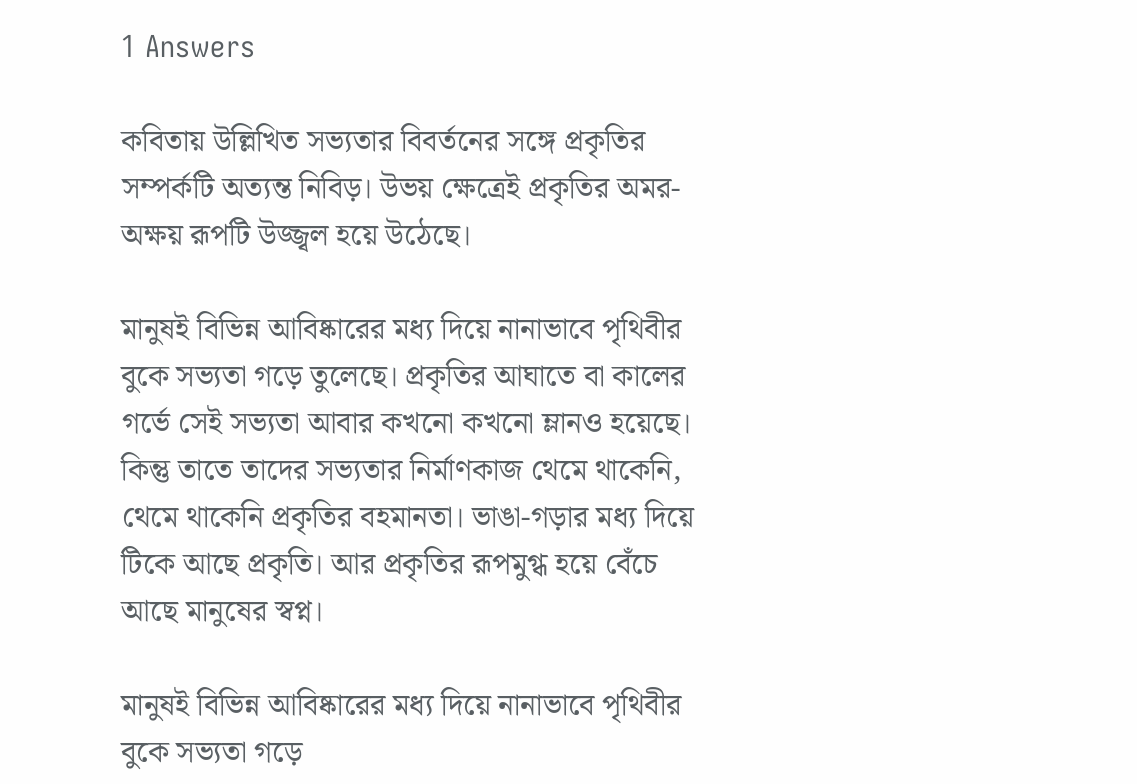1 Answers

কবিতায় উল্লিখিত সভ্যতার বিবর্তনের সঙ্গে প্রকৃতির সম্পর্কটি অত্যন্ত নিবিড়। উভয় ক্ষেত্রেই প্রকৃতির অমর-অক্ষয় রূপটি উজ্জ্বল হয়ে উঠেছে।

মানুষই বিভিন্ন আবিষ্কারের মধ্য দিয়ে নানাভাবে পৃথিবীর বুকে সভ্যতা গড়ে তুলেছে। প্রকৃতির আঘাতে বা কালের গর্ভে সেই সভ্যতা আবার কখনো কখনো ম্লানও হয়েছে। কিন্তু তাতে তাদের সভ্যতার নির্মাণকাজ থেমে থাকেনি, থেমে থাকেনি প্রকৃতির বহমানতা। ভাঙা-গড়ার মধ্য দিয়ে টিকে আছে প্রকৃতি। আর প্রকৃতির রূপমুগ্ধ হয়ে বেঁচে আছে মানুষের স্বপ্ন।

মানুষই বিভিন্ন আবিষ্কারের মধ্য দিয়ে নানাভাবে পৃথিবীর বুকে সভ্যতা গড়ে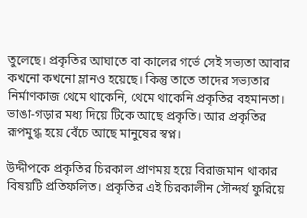তুলেছে। প্রকৃতির আঘাতে বা কালের গর্ভে সেই সভ্যতা আবার কখনো কখনো ম্লানও হয়েছে। কিন্তু তাতে তাদের সভ্যতার নির্মাণকাজ থেমে থাকেনি, থেমে থাকেনি প্রকৃতির বহমানতা। ভাঙা-গড়ার মধ্য দিয়ে টিকে আছে প্রকৃতি। আর প্রকৃতির রূপমুগ্ধ হয়ে বেঁচে আছে মানুষের স্বপ্ন।

উদ্দীপকে প্রকৃতির চিরকাল প্রাণময় হয়ে বিরাজমান থাকার বিষয়টি প্রতিফলিত। প্রকৃতির এই চিরকালীন সৌন্দর্য ফুরিয়ে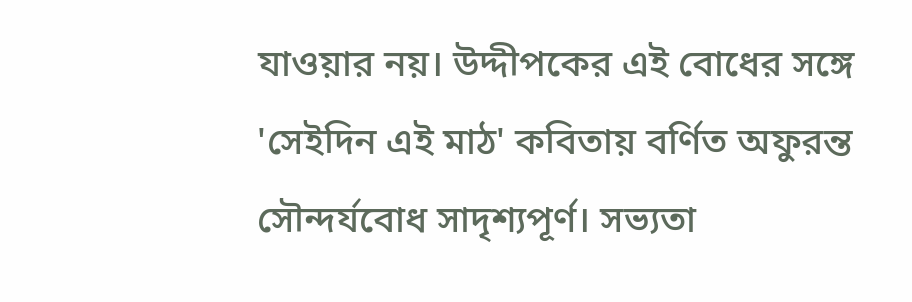যাওয়ার নয়। উদ্দীপকের এই বোধের সঙ্গে 'সেইদিন এই মাঠ' কবিতায় বর্ণিত অফুরন্ত সৌন্দর্যবোধ সাদৃশ্যপূর্ণ। সভ্যতা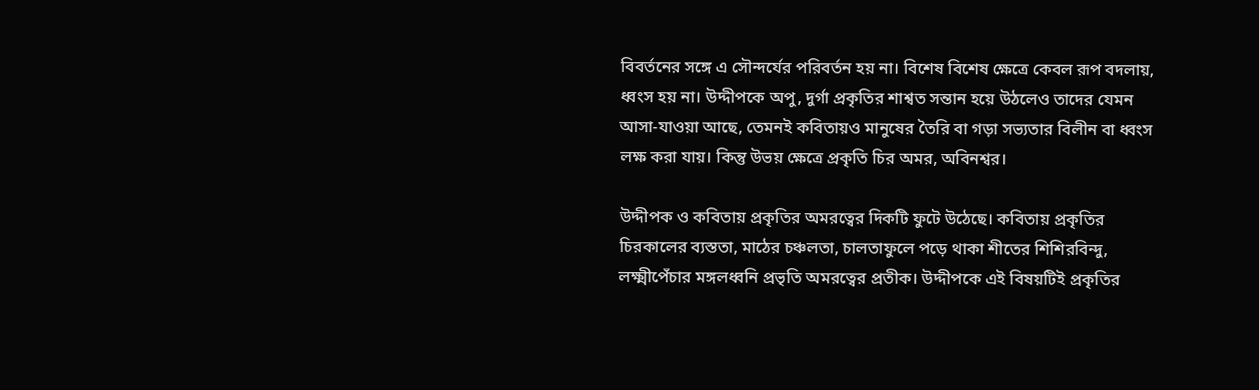বিবর্তনের সঙ্গে এ সৌন্দর্যের পরিবর্তন হয় না। বিশেষ বিশেষ ক্ষেত্রে কেবল রূপ বদলায়, ধ্বংস হয় না। উদ্দীপকে অপু, দুর্গা প্রকৃতির শাশ্বত সন্তান হয়ে উঠলেও তাদের যেমন আসা-যাওয়া আছে, তেমনই কবিতায়ও মানুষের তৈরি বা গড়া সভ্যতার বিলীন বা ধ্বংস লক্ষ করা যায়। কিন্তু উভয় ক্ষেত্রে প্রকৃতি চির অমর, অবিনশ্বর।

উদ্দীপক ও কবিতায় প্রকৃতির অমরত্বের দিকটি ফুটে উঠেছে। কবিতায় প্রকৃতির চিরকালের ব্যস্ততা, মাঠের চঞ্চলতা, চালতাফুলে পড়ে থাকা শীতের শিশিরবিন্দু, লক্ষ্মীপেঁচার মঙ্গলধ্বনি প্রভৃতি অমরত্বের প্রতীক। উদ্দীপকে এই বিষয়টিই প্রকৃতির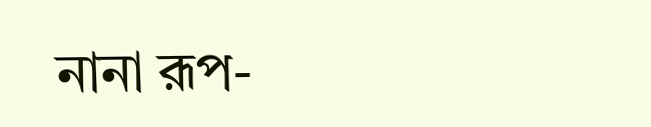নানা রূপ-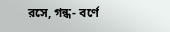রসে, গন্ধ- বর্ণে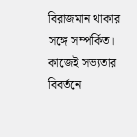বিরাজমান থাকার সঙ্গে সম্পর্কিত। কাজেই সভ্যতার বিবর্তনে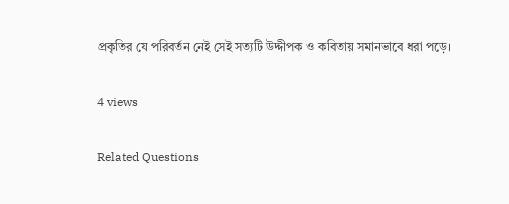প্রকৃতির যে পরিবর্তন নেই সেই সত্যটি উদ্দীপক ও কবিতায় সমানভাবে ধরা পড়ে।

4 views

Related Questions